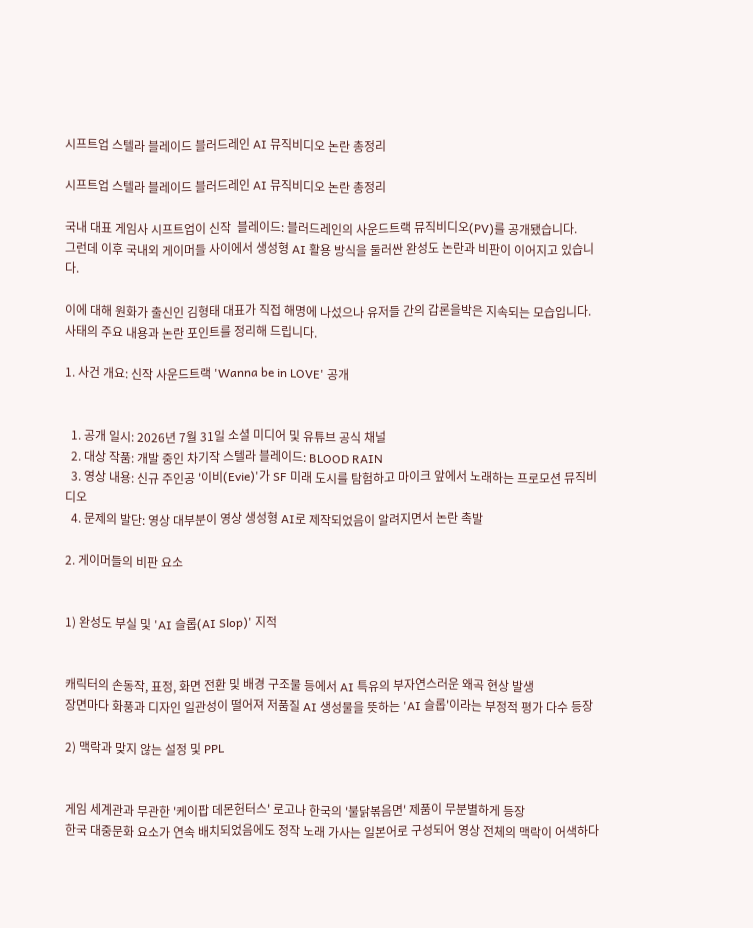시프트업 스텔라 블레이드 블러드레인 AI 뮤직비디오 논란 총정리

시프트업 스텔라 블레이드 블러드레인 AI 뮤직비디오 논란 총정리

국내 대표 게임사 시프트업이 신작  블레이드: 블러드레인의 사운드트랙 뮤직비디오(PV)를 공개됐습니다.
그런데 이후 국내외 게이머들 사이에서 생성형 AI 활용 방식을 둘러싼 완성도 논란과 비판이 이어지고 있습니다.

이에 대해 원화가 출신인 김형태 대표가 직접 해명에 나섰으나 유저들 간의 갑론을박은 지속되는 모습입니다.
사태의 주요 내용과 논란 포인트를 정리해 드립니다.

1. 사건 개요: 신작 사운드트랙 'Wanna be in LOVE' 공개


  1. 공개 일시: 2026년 7월 31일 소셜 미디어 및 유튜브 공식 채널
  2. 대상 작품: 개발 중인 차기작 스텔라 블레이드: BLOOD RAIN
  3. 영상 내용: 신규 주인공 '이비(Evie)'가 SF 미래 도시를 탐험하고 마이크 앞에서 노래하는 프로모션 뮤직비디오
  4. 문제의 발단: 영상 대부분이 영상 생성형 AI로 제작되었음이 알려지면서 논란 촉발

2. 게이머들의 비판 요소


1) 완성도 부실 및 'AI 슬롭(AI Slop)' 지적


캐릭터의 손동작, 표정, 화면 전환 및 배경 구조물 등에서 AI 특유의 부자연스러운 왜곡 현상 발생
장면마다 화풍과 디자인 일관성이 떨어져 저품질 AI 생성물을 뜻하는 'AI 슬롭'이라는 부정적 평가 다수 등장

2) 맥락과 맞지 않는 설정 및 PPL


게임 세계관과 무관한 '케이팝 데몬헌터스' 로고나 한국의 '불닭볶음면' 제품이 무분별하게 등장
한국 대중문화 요소가 연속 배치되었음에도 정작 노래 가사는 일본어로 구성되어 영상 전체의 맥락이 어색하다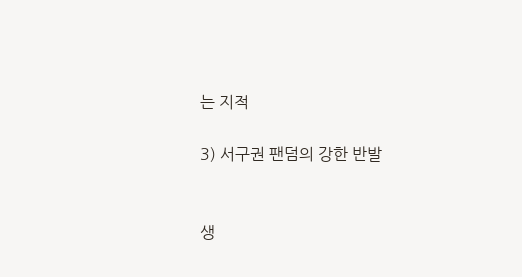는 지적

3) 서구권 팬덤의 강한 반발


생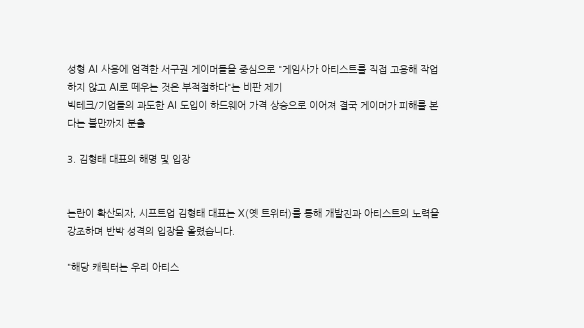성형 AI 사용에 엄격한 서구권 게이머들을 중심으로 "게임사가 아티스트를 직접 고용해 작업하지 않고 AI로 떼우는 것은 부적절하다"는 비판 제기
빅테크/기업들의 과도한 AI 도입이 하드웨어 가격 상승으로 이어져 결국 게이머가 피해를 본다는 불만까지 분출

3. 김형태 대표의 해명 및 입장


논란이 확산되자, 시프트업 김형태 대표는 X(옛 트위터)를 통해 개발진과 아티스트의 노력을 강조하며 반박 성격의 입장을 올렸습니다.

"해당 캐릭터는 우리 아티스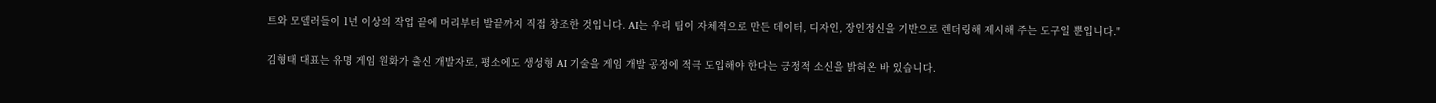트와 모델러들이 1년 이상의 작업 끝에 머리부터 발끝까지 직접 창조한 것입니다. AI는 우리 팀이 자체적으로 만든 데이터, 디자인, 장인정신을 기반으로 렌더링해 제시해 주는 도구일 뿐입니다."

김형태 대표는 유명 게임 원화가 출신 개발자로, 평소에도 생성형 AI 기술을 게임 개발 공정에 적극 도입해야 한다는 긍정적 소신을 밝혀온 바 있습니다.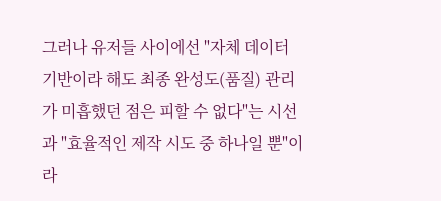그러나 유저들 사이에선 "자체 데이터 기반이라 해도 최종 완성도(품질) 관리가 미흡했던 점은 피할 수 없다"는 시선과 "효율적인 제작 시도 중 하나일 뿐"이라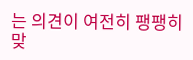는 의견이 여전히 팽팽히 맞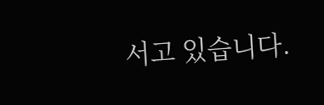서고 있습니다.